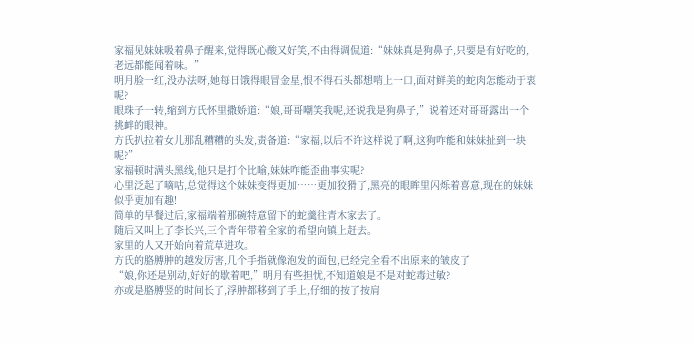家福见妹妹吸着鼻子醒来,觉得既心酸又好笑,不由得调侃道:“妹妹真是狗鼻子,只要是有好吃的,老远都能闻着味。”
明月脸一红,没办法呀,她每日饿得眼冒金星,恨不得石头都想啃上一口,面对鲜美的蛇肉怎能动于衷呢?
眼珠子一转,缩到方氏怀里撒娇道:“娘,哥哥嘲笑我呢,还说我是狗鼻子,”说着还对哥哥露出一个挑衅的眼神。
方氏扒拉着女儿那乱糟糟的头发,责备道:“家福,以后不许这样说了啊,这狗咋能和妹妹扯到一块呢?”
家福顿时满头黑线,他只是打个比喻,妹妹咋能歪曲事实呢?
心里泛起了嘀咕,总觉得这个妹妹变得更加……更加狡猾了,黑亮的眼眸里闪烁着喜意,现在的妹妹似乎更加有趣!
简单的早餐过后,家福端着那碗特意留下的蛇羹往青木家去了。
随后又叫上了李长兴,三个青年带着全家的希望向镇上赶去。
家里的人又开始向着荒草进攻。
方氏的胳膊肿的越发厉害,几个手指就像泡发的面包,已经完全看不出原来的皱皮了
“娘,你还是别动,好好的歇着吧,”明月有些担忧,不知道娘是不是对蛇毒过敏?
亦或是胳膊竖的时间长了,浮肿都移到了手上,仔细的按了按肩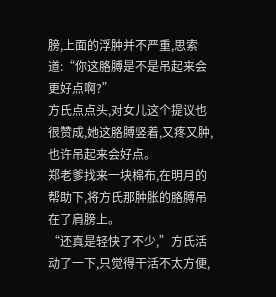膀,上面的浮肿并不严重,思索道:“你这胳膊是不是吊起来会更好点啊?”
方氏点点头,对女儿这个提议也很赞成,她这胳膊竖着,又疼又肿,也许吊起来会好点。
郑老爹找来一块棉布,在明月的帮助下,将方氏那肿胀的胳膊吊在了肩膀上。
“还真是轻快了不少,”方氏活动了一下,只觉得干活不太方便,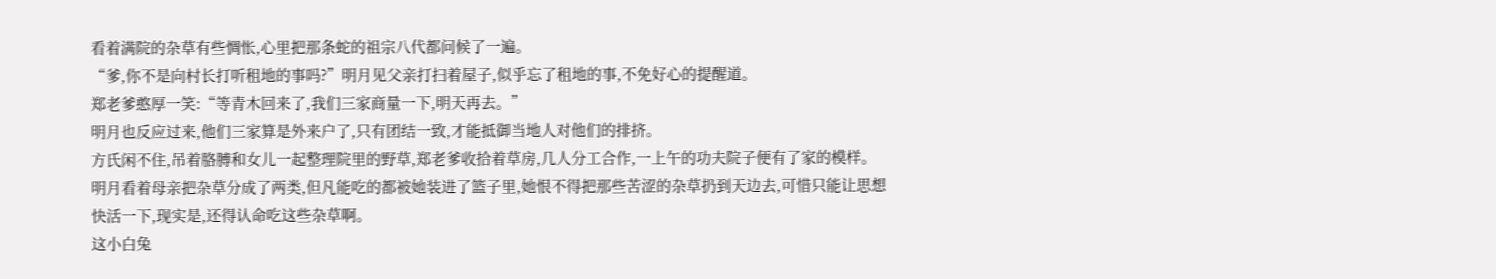看着满院的杂草有些惆怅,心里把那条蛇的祖宗八代都问候了一遍。
“爹,你不是向村长打听租地的事吗?”明月见父亲打扫着屋子,似乎忘了租地的事,不免好心的提醒道。
郑老爹憨厚一笑:“等青木回来了,我们三家商量一下,明天再去。”
明月也反应过来,他们三家算是外来户了,只有团结一致,才能抵御当地人对他们的排挤。
方氏闲不住,吊着胳膊和女儿一起整理院里的野草,郑老爹收拾着草房,几人分工合作,一上午的功夫院子便有了家的模样。
明月看着母亲把杂草分成了两类,但凡能吃的都被她装进了篮子里,她恨不得把那些苦涩的杂草扔到天边去,可惜只能让思想快活一下,现实是,还得认命吃这些杂草啊。
这小白兔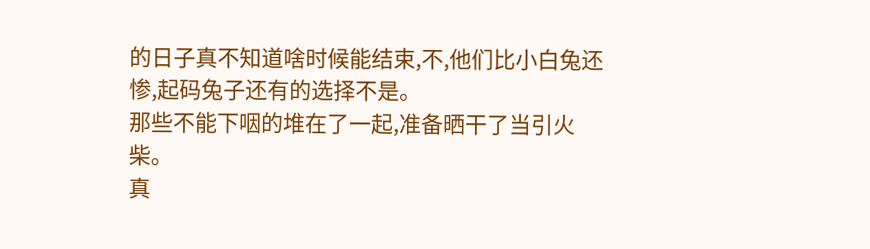的日子真不知道啥时候能结束,不,他们比小白兔还惨,起码兔子还有的选择不是。
那些不能下咽的堆在了一起,准备晒干了当引火柴。
真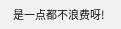是一点都不浪费呀!